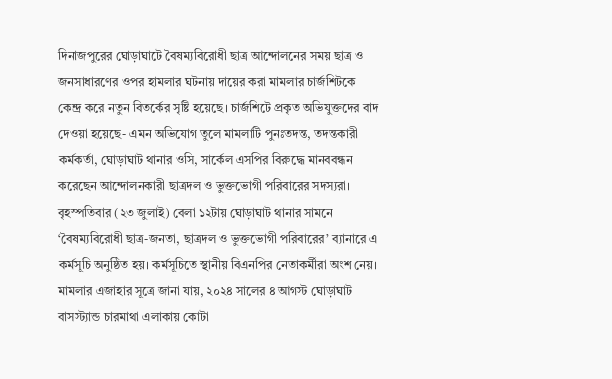দিনাজপুরের ঘোড়াঘাটে বৈষম্যবিরোধী ছাত্র আন্দোলনের সময় ছাত্র ও জনসাধারণের ওপর হামলার ঘটনায় দায়ের করা মামলার চার্জশিটকে কেন্দ্র করে নতুন বিতর্কের সৃষ্টি হয়েছে। চার্জশিটে প্রকৃত অভিযুক্তদের বাদ দেওয়া হয়েছে- এমন অভিযোগ তুলে মামলাটি পুনঃতদন্ত, তদন্তকারী কর্মকর্তা, ঘোড়াঘাট থানার ওসি, সার্কেল এসপির বিরুদ্ধে মানববন্ধন করেছেন আন্দোলনকারী ছাত্রদল ও ভুক্তভোগী পরিবারের সদস্যরা।
বৃহস্পতিবার (২৩ জুলাই) বেলা ১২টায় ঘোড়াঘাট থানার সামনে ‘বৈষম্যবিরোধী ছাত্র-জনতা, ছাত্রদল ও ভুক্তভোগী পরিবারের’ ব্যানারে এ কর্মসূচি অনুষ্ঠিত হয়। কর্মসূচিতে স্থানীয় বিএনপির নেতাকর্মীরা অংশ নেয়।
মামলার এজাহার সূত্রে জানা যায়, ২০২৪ সালের ৪ আগস্ট ঘোড়াঘাট বাসস্ট্যান্ড চারমাথা এলাকায় কোটা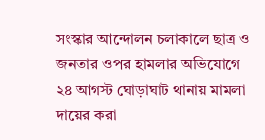সংস্কার আন্দোলন চলাকালে ছাত্র ও জনতার ওপর হামলার অভিযোগে ২৪ আগস্ট ঘোড়াঘাট থানায় মামলা দায়ের করা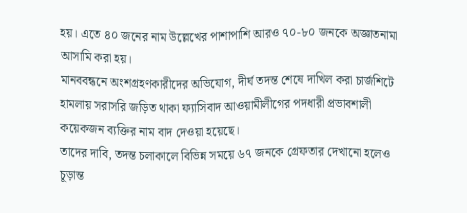হয়। এতে ৪০ জনের নাম উল্লেখের পাশাপাশি আরও ৭০-৮০ জনকে অজ্ঞাতনামা আসামি করা হয়।
মানববন্ধনে অংশগ্রহণকারীদের অভিযোগ, দীর্ঘ তদন্ত শেষে দাখিল করা চার্জশিটে হামলায় সরাসরি জড়িত থাকা ফ্যাসিবাদ আওয়ামীলীগের পদধারী প্রভাবশালী কয়েকজন ব্যক্তির নাম বাদ দেওয়া হয়েছে।
তাদের দাবি, তদন্ত চলাকালে বিভিন্ন সময়ে ৬৭ জনকে গ্রেফতার দেখানো হলেও চূড়ান্ত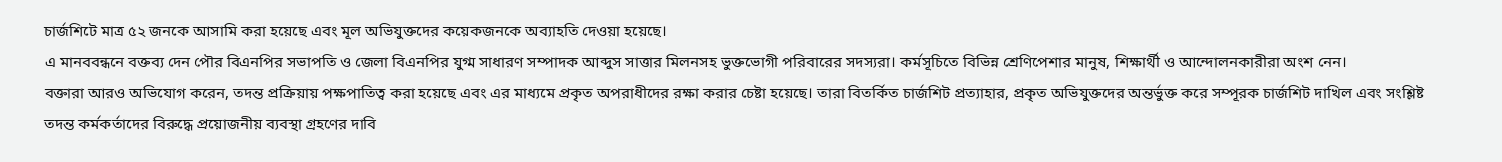চার্জশিটে মাত্র ৫২ জনকে আসামি করা হয়েছে এবং মূল অভিযুক্তদের কয়েকজনকে অব্যাহতি দেওয়া হয়েছে।
এ মানববন্ধনে বক্তব্য দেন পৌর বিএনপির সভাপতি ও জেলা বিএনপির যুগ্ম সাধারণ সম্পাদক আব্দুস সাত্তার মিলনসহ ভুক্তভোগী পরিবারের সদস্যরা। কর্মসূচিতে বিভিন্ন শ্রেণিপেশার মানুষ, শিক্ষার্থী ও আন্দোলনকারীরা অংশ নেন।
বক্তারা আরও অভিযোগ করেন, তদন্ত প্রক্রিয়ায় পক্ষপাতিত্ব করা হয়েছে এবং এর মাধ্যমে প্রকৃত অপরাধীদের রক্ষা করার চেষ্টা হয়েছে। তারা বিতর্কিত চার্জশিট প্রত্যাহার, প্রকৃত অভিযুক্তদের অন্তর্ভুক্ত করে সম্পূরক চার্জশিট দাখিল এবং সংশ্লিষ্ট তদন্ত কর্মকর্তাদের বিরুদ্ধে প্রয়োজনীয় ব্যবস্থা গ্রহণের দাবি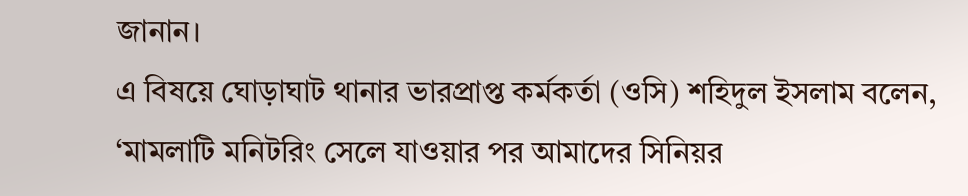জানান।
এ বিষয়ে ঘোড়াঘাট থানার ভারপ্রাপ্ত কর্মকর্তা (ওসি) শহিদুল ইসলাম বলেন, ‘মামলাটি মনিটরিং সেলে যাওয়ার পর আমাদের সিনিয়র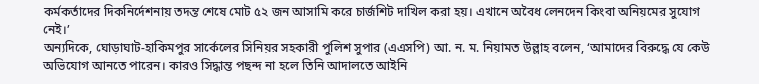কর্মকর্তাদের দিকনির্দেশনায় তদন্ত শেষে মোট ৫২ জন আসামি করে চার্জশিট দাখিল করা হয়। এখানে অবৈধ লেনদেন কিংবা অনিয়মের সুযোগ নেই।’
অন্যদিকে, ঘোড়াঘাট-হাকিমপুর সার্কেলের সিনিয়র সহকারী পুলিশ সুপার (এএসপি) আ. ন. ম. নিয়ামত উল্লাহ বলেন, ‘আমাদের বিরুদ্ধে যে কেউ অভিযোগ আনতে পারেন। কারও সিদ্ধান্ত পছন্দ না হলে তিনি আদালতে আইনি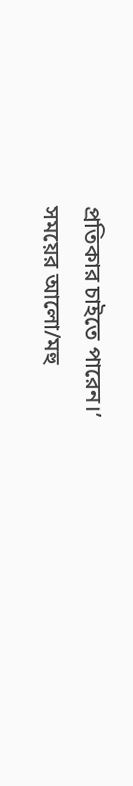প্রতিকার চাইতে পারেন।’
সময়ের আলো/মহু